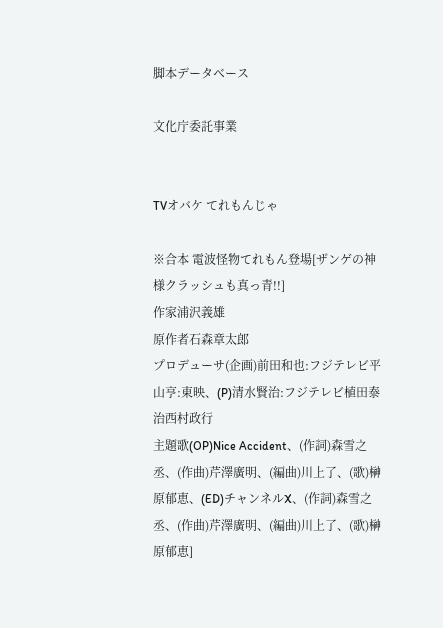脚本データベース

文化庁委託事業


TVオバケ てれもんじゃ

※合本 電波怪物てれもん登場[ザンゲの神様クラッシュも真っ青!!]
作家浦沢義雄
原作者石森章太郎
プロデューサ(企画)前田和也:フジテレビ平山亨:東映、(P)清水賢治:フジテレビ植田泰治西村政行
主題歌(OP)Nice Accident、(作詞)森雪之丞、(作曲)芹澤廣明、(編曲)川上了、(歌)榊原郁恵、(ED)チャンネルX、(作詞)森雪之丞、(作曲)芹澤廣明、(編曲)川上了、(歌)榊原郁恵]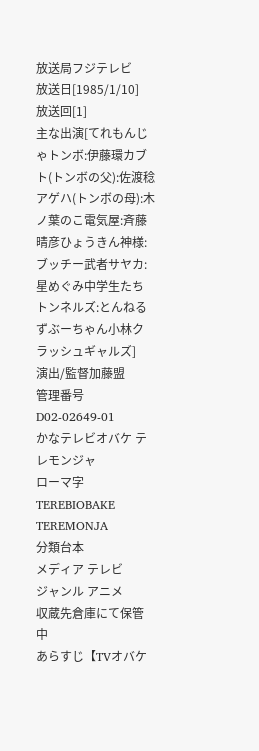放送局フジテレビ
放送日[1985/1/10]
放送回[1]
主な出演[てれもんじゃトンボ:伊藤環カブト(トンボの父):佐渡稔アゲハ(トンボの母):木ノ葉のこ電気屋:斉藤晴彦ひょうきん神様:ブッチー武者サヤカ:星めぐみ中学生たちトンネルズ:とんねるずぶーちゃん小林クラッシュギャルズ]
演出/監督加藤盟
管理番号D02-02649-01
かなテレビオバケ テレモンジャ
ローマ字TEREBIOBAKE TEREMONJA
分類台本
メディア テレビ
ジャンル アニメ
収蔵先倉庫にて保管中
あらすじ【TVオバケ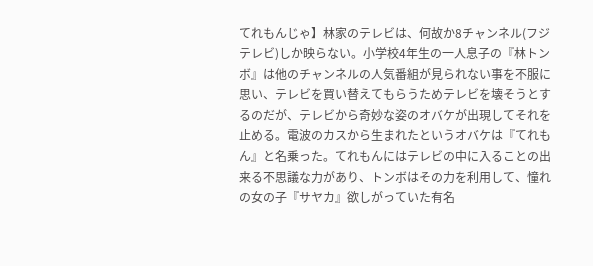てれもんじゃ】林家のテレビは、何故か8チャンネル(フジテレビ)しか映らない。小学校4年生の一人息子の『林トンボ』は他のチャンネルの人気番組が見られない事を不服に思い、テレビを買い替えてもらうためテレビを壊そうとするのだが、テレビから奇妙な姿のオバケが出現してそれを止める。電波のカスから生まれたというオバケは『てれもん』と名乗った。てれもんにはテレビの中に入ることの出来る不思議な力があり、トンボはその力を利用して、憧れの女の子『サヤカ』欲しがっていた有名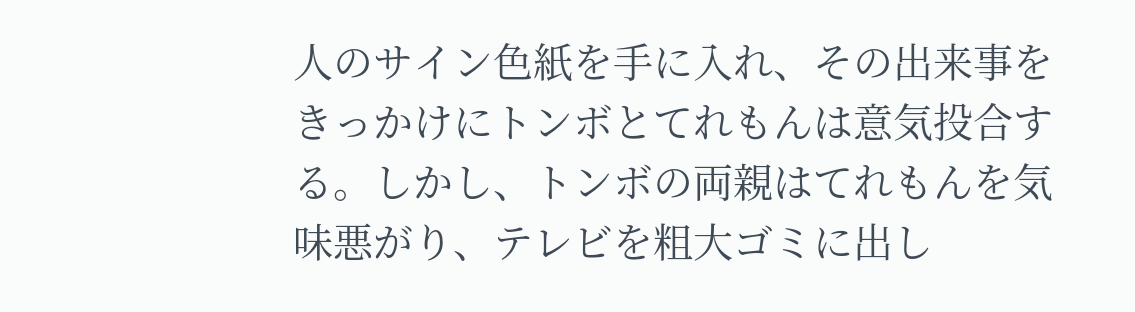人のサイン色紙を手に入れ、その出来事をきっかけにトンボとてれもんは意気投合する。しかし、トンボの両親はてれもんを気味悪がり、テレビを粗大ゴミに出し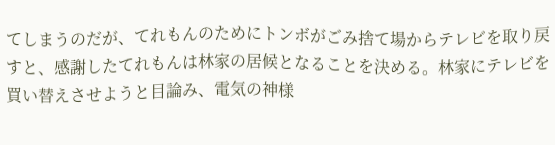てしまうのだが、てれもんのためにトンボがごみ捨て場からテレビを取り戻すと、感謝したてれもんは林家の居候となることを決める。林家にテレビを買い替えさせようと目論み、電気の神様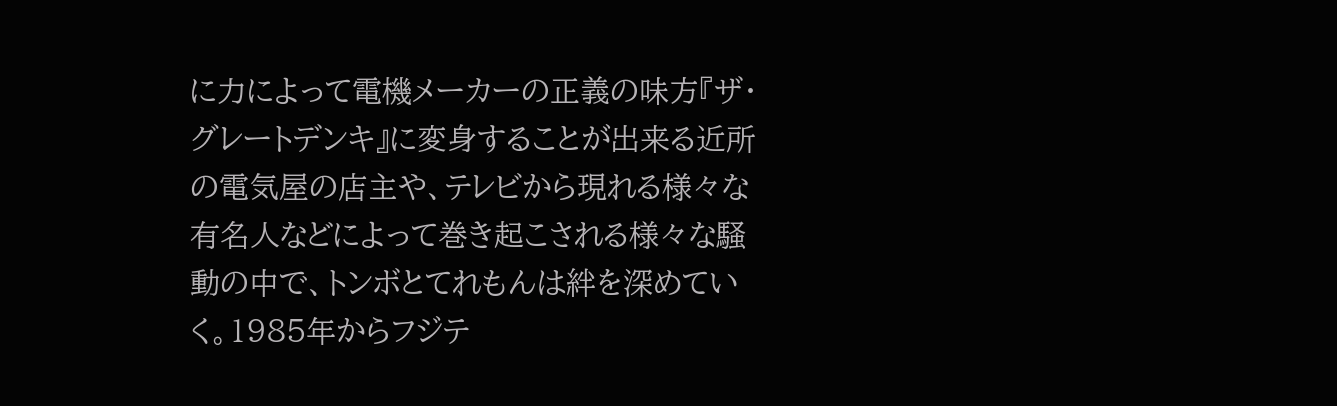に力によって電機メーカーの正義の味方『ザ・グレートデンキ』に変身することが出来る近所の電気屋の店主や、テレビから現れる様々な有名人などによって巻き起こされる様々な騒動の中で、トンボとてれもんは絆を深めていく。1985年からフジテ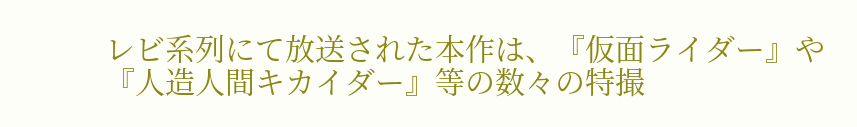レビ系列にて放送された本作は、『仮面ライダー』や『人造人間キカイダー』等の数々の特撮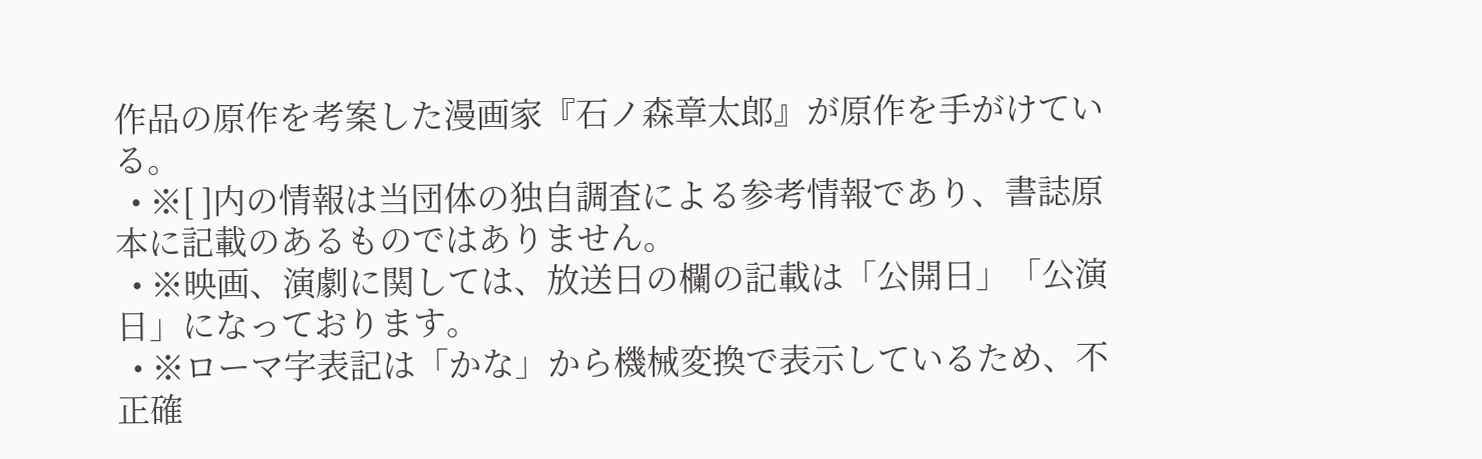作品の原作を考案した漫画家『石ノ森章太郎』が原作を手がけている。
  • ※[ ]内の情報は当団体の独自調査による参考情報であり、書誌原本に記載のあるものではありません。
  • ※映画、演劇に関しては、放送日の欄の記載は「公開日」「公演日」になっております。
  • ※ローマ字表記は「かな」から機械変換で表示しているため、不正確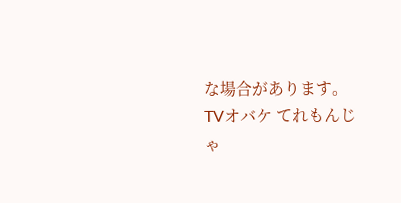な場合があります。
TVオバケ てれもんじゃ